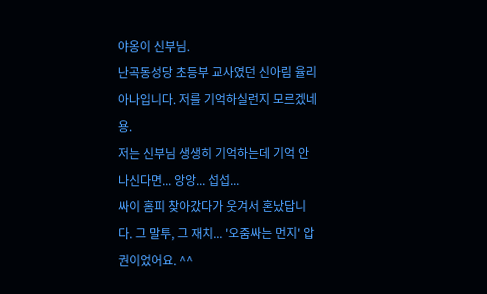야옹이 신부님.
난곡동성당 초등부 교사였던 신아림 율리아나입니다. 저를 기억하실런지 모르겠네용.
저는 신부님 생생히 기억하는데 기억 안나신다면... 앙앙... 섭섭...
싸이 홈피 찾아갔다가 웃겨서 혼났답니다. 그 말투, 그 재치... '오줌싸는 먼지' 압권이었어요. ^^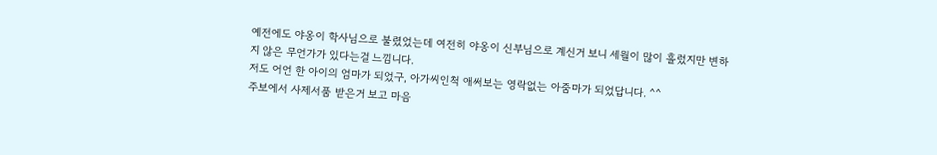예전에도 야옹이 학사님으로 불렸었는데 여전히 야옹이 신부님으로 계신거 보니 세월이 많이 흘렀지만 변하지 않은 무언가가 있다는걸 느낌니다.
저도 어언 한 아이의 엄마가 되었구, 아가씨인척 애써보는 영락없는 아줌마가 되었답니다. ^^
주보에서 사제서품 받은거 보고 마음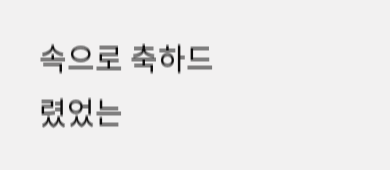속으로 축하드렸었는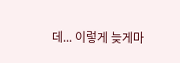데... 이렇게 늦게마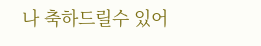나 축하드릴수 있어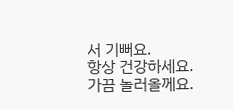서 기뻐요.
항상 건강하세요. 가끔 놀러올께요.